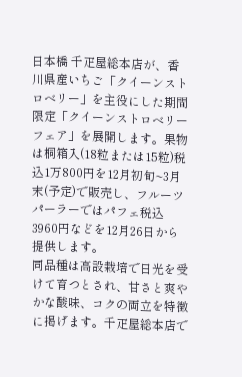日本橋 千疋屋総本店が、香川県産いちご「クイーンストロベリー」を主役にした期間限定「クイーンストロベリーフェア」を展開します。果物は桐箱入(18粒または15粒)税込1万800円を12月初旬~3月末(予定)で販売し、フルーツパーラーではパフェ税込3960円などを12月26日から提供します。
同品種は高設栽培で日光を受けて育つとされ、甘さと爽やかな酸味、コクの両立を特徴に掲げます。千疋屋総本店で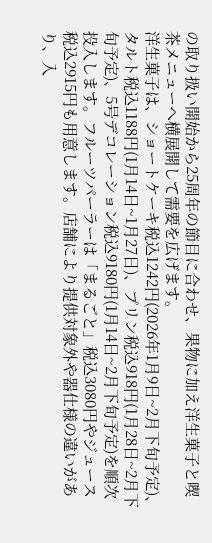の取り扱い開始から25周年の節目に合わせ、果物に加え洋生菓子と喫茶メニューへ横展開して需要を広げます。
洋生菓子は、ショートケーキ税込1242円(2026年1月9日~2月下旬予定)、タルト税込1188円(1月14日~1月27日)、プリン税込918円(1月28日~2月下旬予定)、5号デコレーション税込9180円(1月14日~2月下旬予定)を順次投入します。フルーツパーラーは「まるごと」税込3080円やジュース税込2915円も用意します。店舗により提供対象外や器仕様の違いがあり、入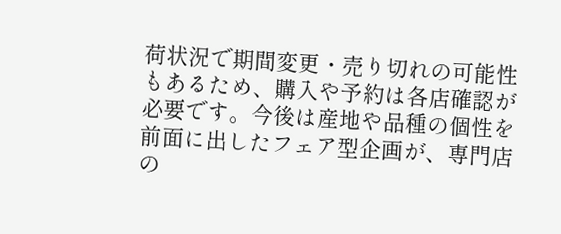荷状況で期間変更・売り切れの可能性もあるため、購入や予約は各店確認が必要です。今後は産地や品種の個性を前面に出したフェア型企画が、専門店の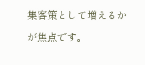集客策として増えるかが焦点です。